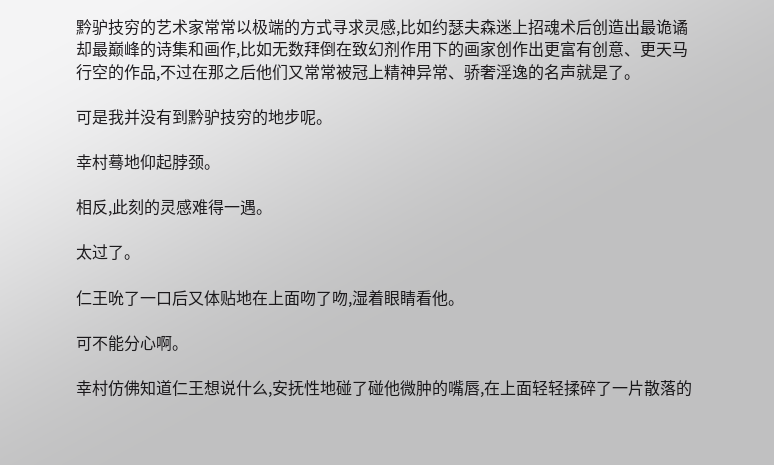黔驴技穷的艺术家常常以极端的方式寻求灵感,比如约瑟夫森迷上招魂术后创造出最诡谲却最巅峰的诗集和画作,比如无数拜倒在致幻剂作用下的画家创作出更富有创意、更天马行空的作品,不过在那之后他们又常常被冠上精神异常、骄奢淫逸的名声就是了。

可是我并没有到黔驴技穷的地步呢。

幸村蓦地仰起脖颈。

相反,此刻的灵感难得一遇。

太过了。

仁王吮了一口后又体贴地在上面吻了吻,湿着眼睛看他。

可不能分心啊。

幸村仿佛知道仁王想说什么,安抚性地碰了碰他微肿的嘴唇,在上面轻轻揉碎了一片散落的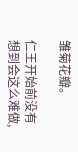雏菊花瓣。

仁王开始前没有想到会这么难做,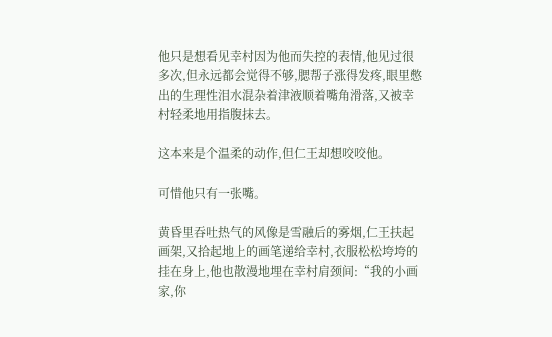他只是想看见幸村因为他而失控的表情,他见过很多次,但永远都会觉得不够,腮帮子涨得发疼,眼里憋出的生理性泪水混杂着津液顺着嘴角滑落,又被幸村轻柔地用指腹抹去。

这本来是个温柔的动作,但仁王却想咬咬他。

可惜他只有一张嘴。

黄昏里吞吐热气的风像是雪融后的雾烟,仁王扶起画架,又拾起地上的画笔递给幸村,衣服松松垮垮的挂在身上,他也散漫地埋在幸村肩颈间:“我的小画家,你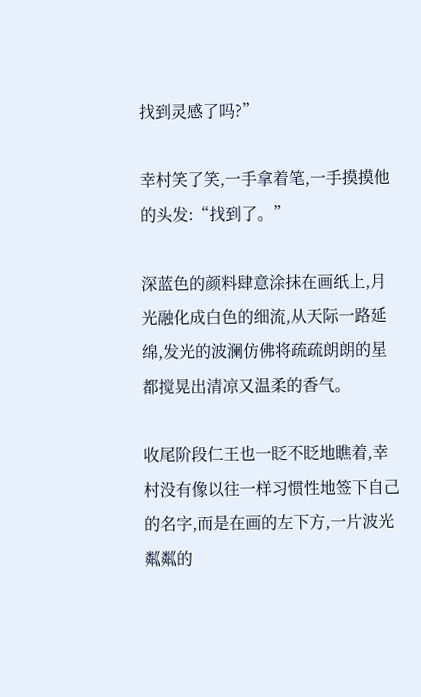找到灵感了吗?”

幸村笑了笑,一手拿着笔,一手摸摸他的头发:“找到了。”

深蓝色的颜料肆意涂抹在画纸上,月光融化成白色的细流,从天际一路延绵,发光的波澜仿佛将疏疏朗朗的星都搅晃出清凉又温柔的香气。

收尾阶段仁王也一眨不眨地瞧着,幸村没有像以往一样习惯性地签下自己的名字,而是在画的左下方,一片波光粼粼的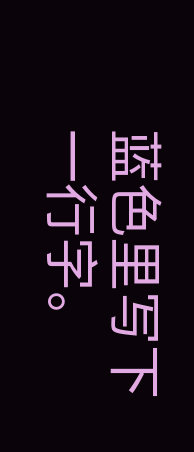蓝色里写下一行字。